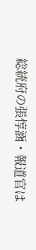総統府の張惇涵・報道官は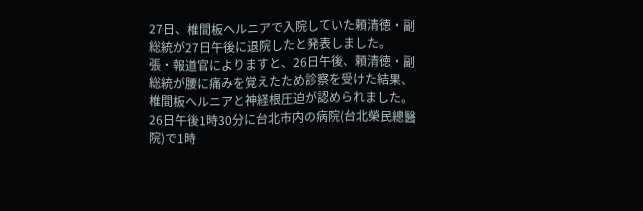27日、椎間板ヘルニアで入院していた頼清徳・副総統が27日午後に退院したと発表しました。
張・報道官によりますと、26日午後、頼清徳・副総統が腰に痛みを覚えたため診察を受けた結果、椎間板ヘルニアと神経根圧迫が認められました。
26日午後1時30分に台北市内の病院(台北榮民總醫院)で1時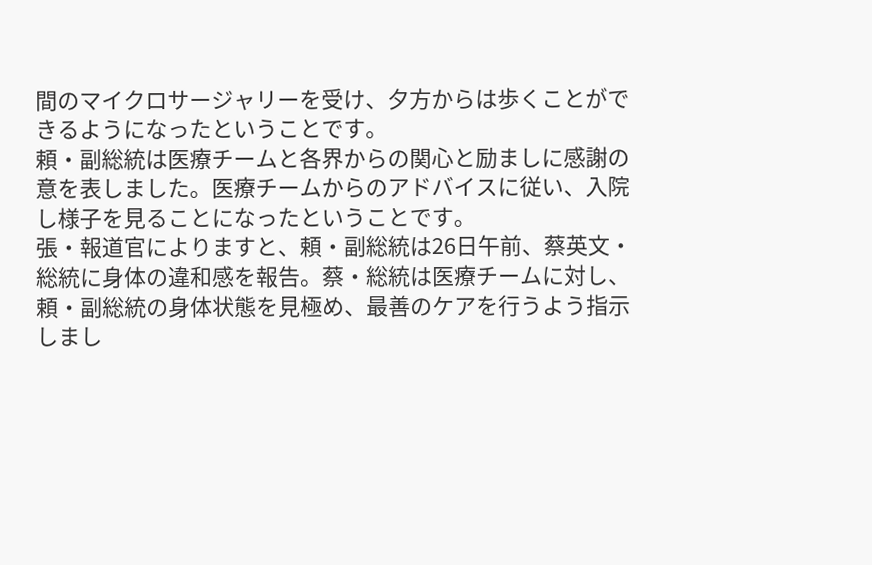間のマイクロサージャリーを受け、夕方からは歩くことができるようになったということです。
頼・副総統は医療チームと各界からの関心と励ましに感謝の意を表しました。医療チームからのアドバイスに従い、入院し様子を見ることになったということです。
張・報道官によりますと、頼・副総統は26日午前、蔡英文・総統に身体の違和感を報告。蔡・総統は医療チームに対し、頼・副総統の身体状態を見極め、最善のケアを行うよう指示しまし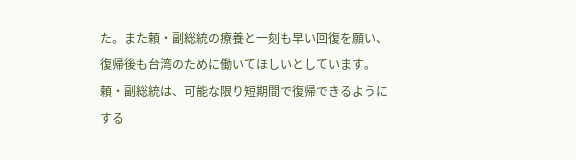た。また頼・副総統の療養と一刻も早い回復を願い、復帰後も台湾のために働いてほしいとしています。
頼・副総統は、可能な限り短期間で復帰できるようにする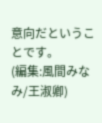意向だということです。
(編集:風間みなみ/王淑卿)